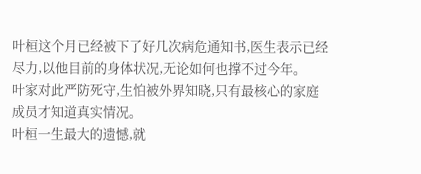叶桓这个月已经被下了好几次病危通知书,医生表示已经尽力,以他目前的身体状况,无论如何也撑不过今年。
叶家对此严防死守,生怕被外界知晓,只有最核心的家庭成员才知道真实情况。
叶桓一生最大的遗憾,就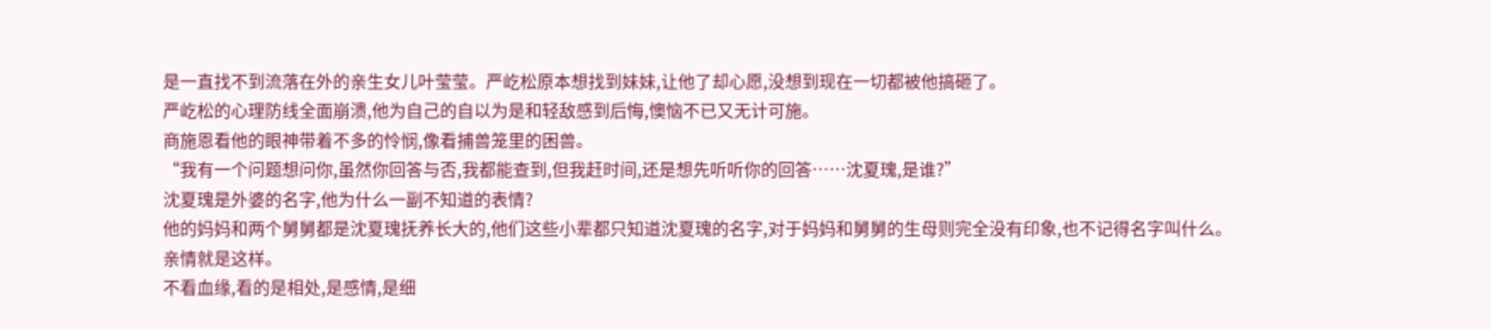是一直找不到流落在外的亲生女儿叶莹莹。严屹松原本想找到妹妹,让他了却心愿,没想到现在一切都被他搞砸了。
严屹松的心理防线全面崩溃,他为自己的自以为是和轻敌感到后悔,懊恼不已又无计可施。
商施恩看他的眼神带着不多的怜悯,像看捕兽笼里的困兽。
“我有一个问题想问你,虽然你回答与否,我都能查到,但我赶时间,还是想先听听你的回答……沈夏瑰,是谁?”
沈夏瑰是外婆的名字,他为什么一副不知道的表情?
他的妈妈和两个舅舅都是沈夏瑰抚养长大的,他们这些小辈都只知道沈夏瑰的名字,对于妈妈和舅舅的生母则完全没有印象,也不记得名字叫什么。
亲情就是这样。
不看血缘,看的是相处,是感情,是细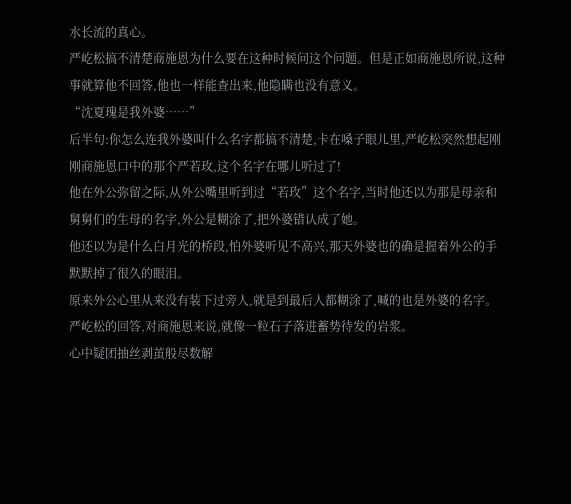水长流的真心。
严屹松搞不清楚商施恩为什么要在这种时候问这个问题。但是正如商施恩所说,这种事就算他不回答,他也一样能查出来,他隐瞒也没有意义。
“沈夏瑰是我外婆……”
后半句:你怎么连我外婆叫什么名字都搞不清楚,卡在嗓子眼儿里,严屹松突然想起刚刚商施恩口中的那个严若玫,这个名字在哪儿听过了!
他在外公弥留之际,从外公嘴里听到过“若玫”这个名字,当时他还以为那是母亲和舅舅们的生母的名字,外公是糊涂了,把外婆错认成了她。
他还以为是什么白月光的桥段,怕外婆听见不高兴,那天外婆也的确是握着外公的手默默掉了很久的眼泪。
原来外公心里从来没有装下过旁人,就是到最后人都糊涂了,喊的也是外婆的名字。
严屹松的回答,对商施恩来说,就像一粒石子落进蓄势待发的岩浆。
心中疑团抽丝剥茧般尽数解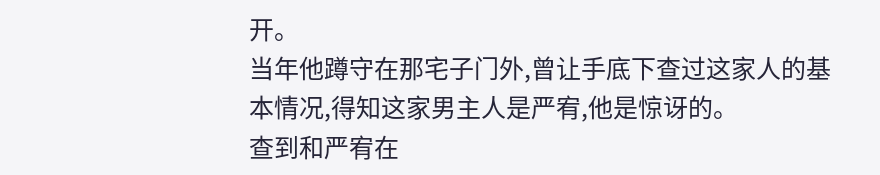开。
当年他蹲守在那宅子门外,曾让手底下查过这家人的基本情况,得知这家男主人是严宥,他是惊讶的。
查到和严宥在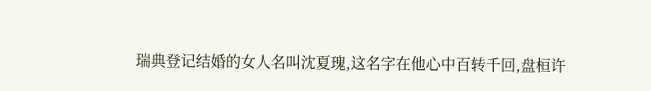瑞典登记结婚的女人名叫沈夏瑰,这名字在他心中百转千回,盘桓许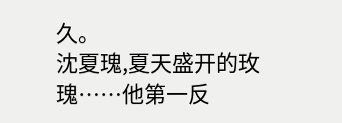久。
沈夏瑰,夏天盛开的玫瑰……他第一反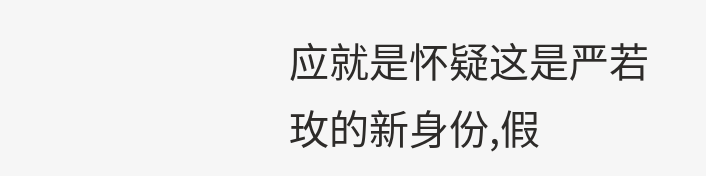应就是怀疑这是严若玫的新身份,假